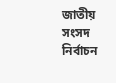জাতীয় সংসদ নির্বাচন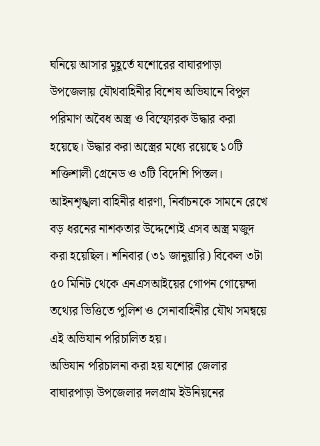ঘনিয়ে আসার মুহূর্তে যশোরের বাঘারপাড়া উপজেলায় যৌথবাহিনীর বিশেষ অভিযানে বিপুল পরিমাণ অবৈধ অস্ত্র ও বিস্ফোরক উদ্ধার করা হয়েছে। উদ্ধার করা অস্ত্রের মধ্যে রয়েছে ১০টি শক্তিশালী গ্রেনেড ও ৩টি বিদেশি পিস্তল।
আইনশৃঙ্খলা বাহিনীর ধারণা, নির্বাচনকে সামনে রেখে বড় ধরনের নাশকতার উদ্দেশ্যেই এসব অস্ত্র মজুদ করা হয়েছিল। শনিবার (৩১ জানুয়ারি) বিকেল ৩টা ৫০ মিনিট থেকে এনএসআইয়ের গোপন গোয়েন্দা তথ্যের ভিত্তিতে পুলিশ ও সেনাবাহিনীর যৌথ সমন্বয়ে এই অভিযান পরিচালিত হয়।
অভিযান পরিচালনা করা হয় যশোর জেলার বাঘারপাড়া উপজেলার দলগ্রাম ইউনিয়নের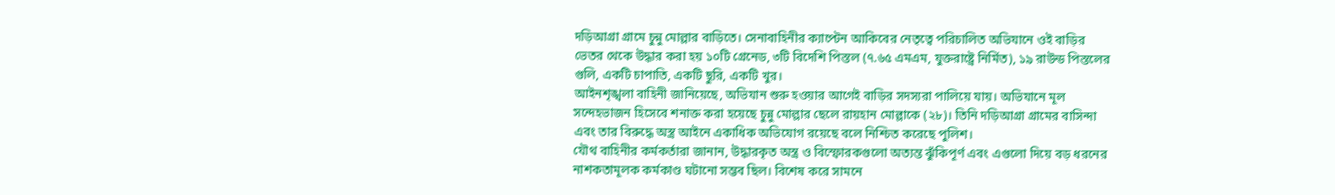দড়িআগ্রা গ্রামে চুন্নু মোল্লার বাড়িতে। সেনাবাহিনীর ক্যাপ্টেন আকিবের নেতৃত্বে পরিচালিত অভিযানে ওই বাড়ির ভেতর থেকে উদ্ধার করা হয় ১০টি গ্রেনেড, ৩টি বিদেশি পিস্তল (৭.৬৫ এমএম, যুক্তরাষ্ট্রে নির্মিত), ১৯ রাউন্ড পিস্তলের গুলি, একটি চাপাতি, একটি ছুরি, একটি খুর।
আইনশৃঙ্খলা বাহিনী জানিয়েছে, অভিযান শুরু হওয়ার আগেই বাড়ির সদস্যরা পালিয়ে যায়। অভিযানে মূল সন্দেহভাজন হিসেবে শনাক্ত করা হয়েছে চুন্নু মোল্লার ছেলে রায়হান মোল্লাকে (২৮)। তিনি দড়িআগ্রা গ্রামের বাসিন্দা এবং তার বিরুদ্ধে অস্ত্র আইনে একাধিক অভিযোগ রয়েছে বলে নিশ্চিত করেছে পুলিশ।
যৌথ বাহিনীর কর্মকর্তারা জানান, উদ্ধারকৃত অস্ত্র ও বিস্ফোরকগুলো অত্যন্ত ঝুঁকিপূর্ণ এবং এগুলো দিয়ে বড় ধরনের নাশকতামূলক কর্মকাণ্ড ঘটানো সম্ভব ছিল। বিশেষ করে সামনে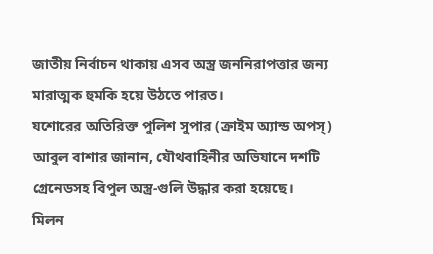জাতীয় নির্বাচন থাকায় এসব অস্ত্র জননিরাপত্তার জন্য মারাত্মক হুমকি হয়ে উঠতে পারত।
যশোরের অতিরিক্ত পুলিশ সুপার (ক্রাইম অ্যান্ড অপস্) আবুল বাশার জানান, যৌথবাহিনীর অভিযানে দশটি গ্রেনেডসহ বিপুল অস্ত্র-গুলি উদ্ধার করা হয়েছে।
মিলন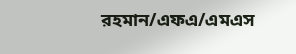রহমান/এফএ/এমএস